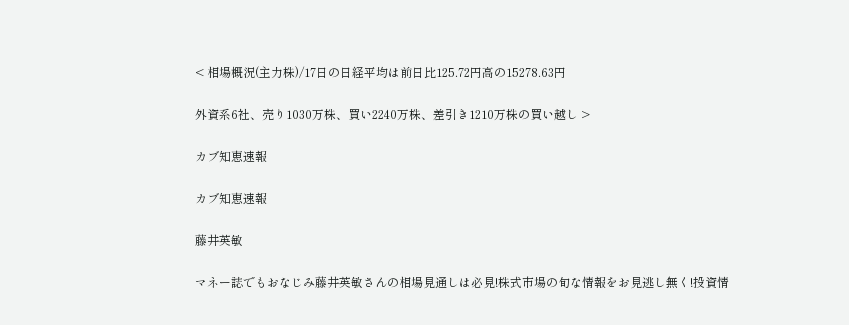< 相場概況(主力株)/17日の日経平均は前日比125.72円高の15278.63円

外資系6社、売り1030万株、買い2240万株、差引き1210万株の買い越し >

カブ知恵速報

カブ知恵速報

藤井英敏

マネー誌でもおなじみ藤井英敏さんの相場見通しは必見!株式市場の旬な情報をお見逃し無く!投資情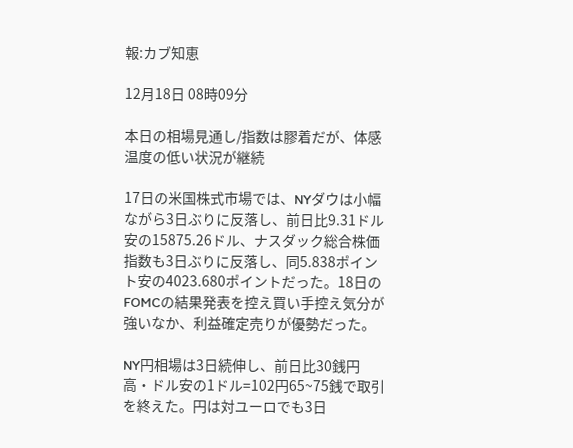報:カブ知恵

12月18日 08時09分

本日の相場見通し/指数は膠着だが、体感温度の低い状況が継続

17日の米国株式市場では、NYダウは小幅ながら3日ぶりに反落し、前日比9.31ドル安の15875.26ドル、ナスダック総合株価指数も3日ぶりに反落し、同5.838ポイント安の4023.680ポイントだった。18日のFOMCの結果発表を控え買い手控え気分が強いなか、利益確定売りが優勢だった。

NY円相場は3日続伸し、前日比30銭円高・ドル安の1ドル=102円65~75銭で取引を終えた。円は対ユーロでも3日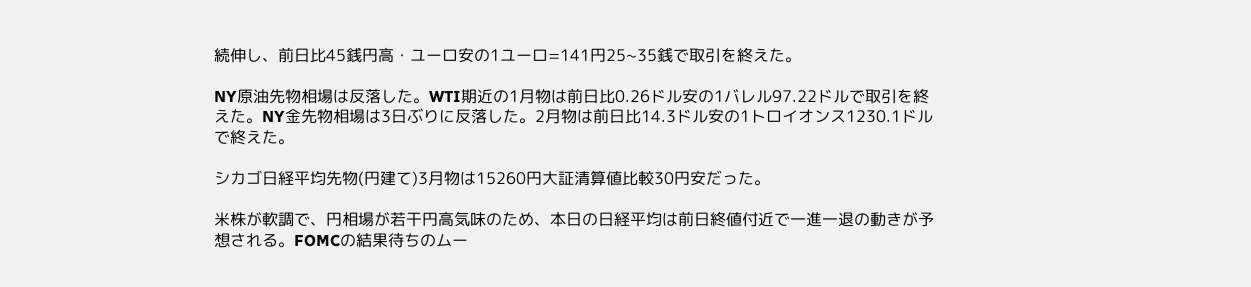続伸し、前日比45銭円高・ユーロ安の1ユーロ=141円25~35銭で取引を終えた。

NY原油先物相場は反落した。WTI期近の1月物は前日比0.26ドル安の1バレル97.22ドルで取引を終えた。NY金先物相場は3日ぶりに反落した。2月物は前日比14.3ドル安の1トロイオンス1230.1ドルで終えた。

シカゴ日経平均先物(円建て)3月物は15260円大証清算値比較30円安だった。

米株が軟調で、円相場が若干円高気味のため、本日の日経平均は前日終値付近で一進一退の動きが予想される。FOMCの結果待ちのムー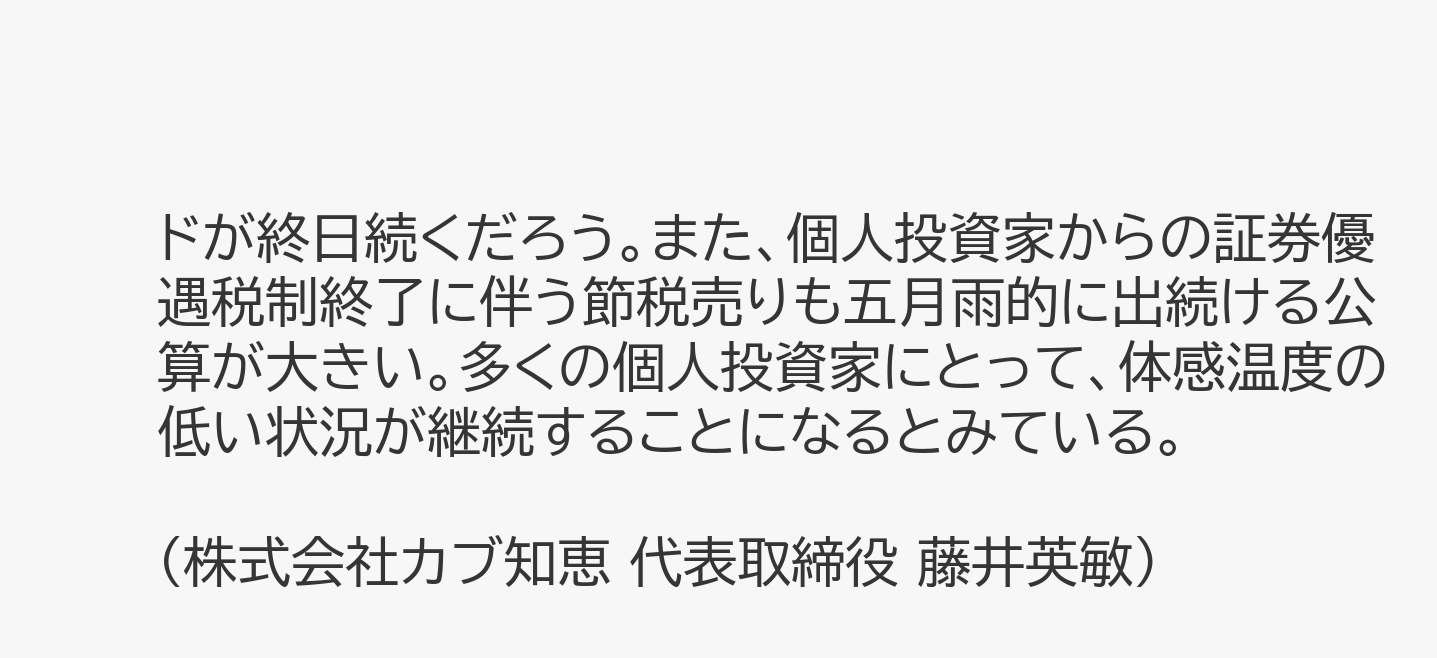ドが終日続くだろう。また、個人投資家からの証券優遇税制終了に伴う節税売りも五月雨的に出続ける公算が大きい。多くの個人投資家にとって、体感温度の低い状況が継続することになるとみている。

(株式会社カブ知恵 代表取締役 藤井英敏)